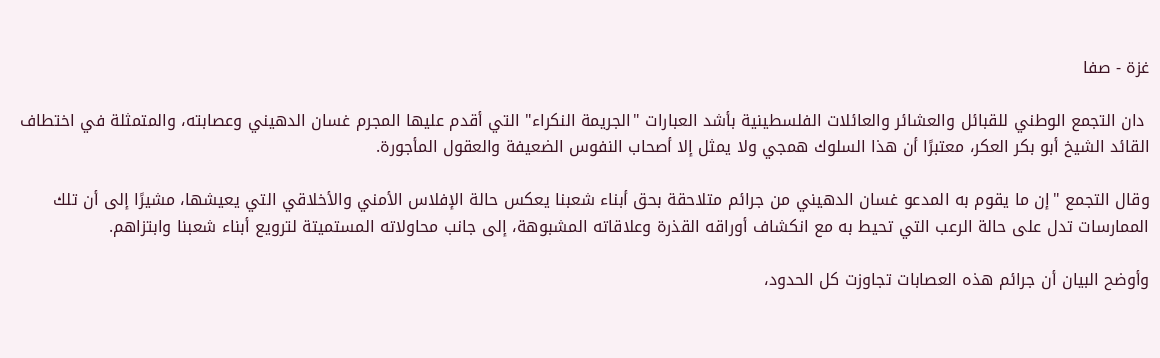غزة - صفا

 دان التجمع الوطني للقبائل والعشائر والعائلات الفلسطينية بأشد العبارات "الجريمة النكراء" التي أقدم عليها المجرم غسان الدهيني وعصابته، والمتمثلة في اختطاف القائد الشيخ أبو بكر العكر، معتبرًا أن هذا السلوك همجي ولا يمثل إلا أصحاب النفوس الضعيفة والعقول المأجورة.

وقال التجمع "إن ما يقوم به المدعو غسان الدهيني من جرائم متلاحقة بحق أبناء شعبنا يعكس حالة الإفلاس الأمني والأخلاقي التي يعيشها، مشيرًا إلى أن تلك الممارسات تدل على حالة الرعب التي تحيط به مع انكشاف أوراقه القذرة وعلاقاته المشبوهة، إلى جانب محاولاته المستميتة لترويع أبناء شعبنا وابتزاهم.

وأوضح البيان أن جرائم هذه العصابات تجاوزت كل الحدود،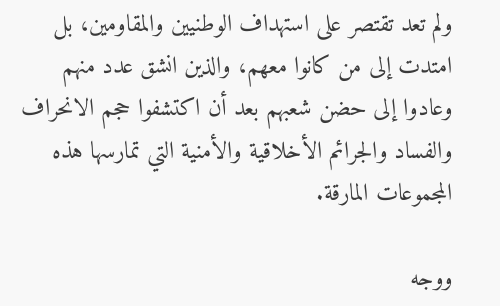ولم تعد تقتصر على استهداف الوطنيين والمقاومين، بل امتدت إلى من كانوا معهم، والذين انشق عدد منهم وعادوا إلى حضن شعبهم بعد أن اكتشفوا حجم الانحراف والفساد والجرائم الأخلاقية والأمنية التي تمارسها هذه المجموعات المارقة.

ووجه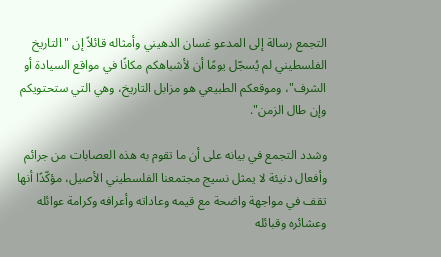التجمع رسالة إلى المدعو غسان الدهيني وأمثاله قائلاً إن "التاريخ الفلسطيني لم يُسجّل يومًا أن لأشباهكم مكانًا في مواقع السيادة أو الشرف"، وموقعكم الطبيعي هو مزابل التاريخ، وهي التي ستحتويكم وإن طال الزمن".

وشدد التجمع في بيانه على أن ما تقوم به هذه العصابات من جرائم وأفعال دنيئة لا يمثل نسيج مجتمعنا الفلسطيني الأصيل، مؤكّدًا أنها تقف في مواجهة واضحة مع قيمه وعاداته وأعرافه وكرامة عوائله وعشائره وقبائله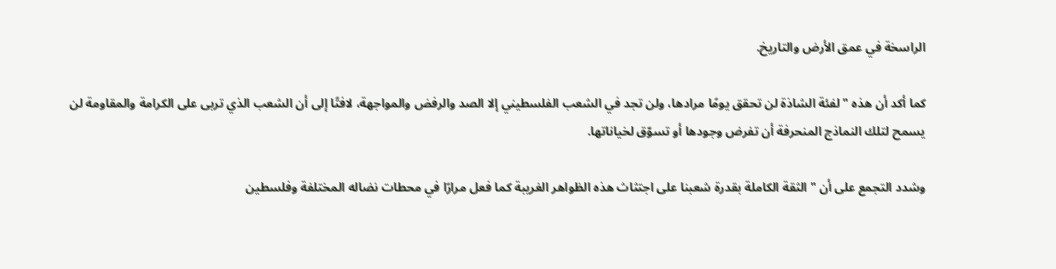الراسخة في عمق الأرض والتاريخ.

كما أكد أن هذه "لفئة الشاذة لن تحقق يومًا مرادها، ولن تجد في الشعب الفلسطيني إلا الصد والرفض والمواجهة، لافتًا إلى أن الشعب الذي تربى على الكرامة والمقاومة لن يسمح لتلك النماذج المنحرفة أن تفرض وجودها أو تسوّق لخياناتها.

وشدد التجمع على أن "الثقة الكاملة بقدرة شعبنا على اجتثاث هذه الظواهر الغريبة كما فعل مرارًا في محطات نضاله المختلفة وفلسطين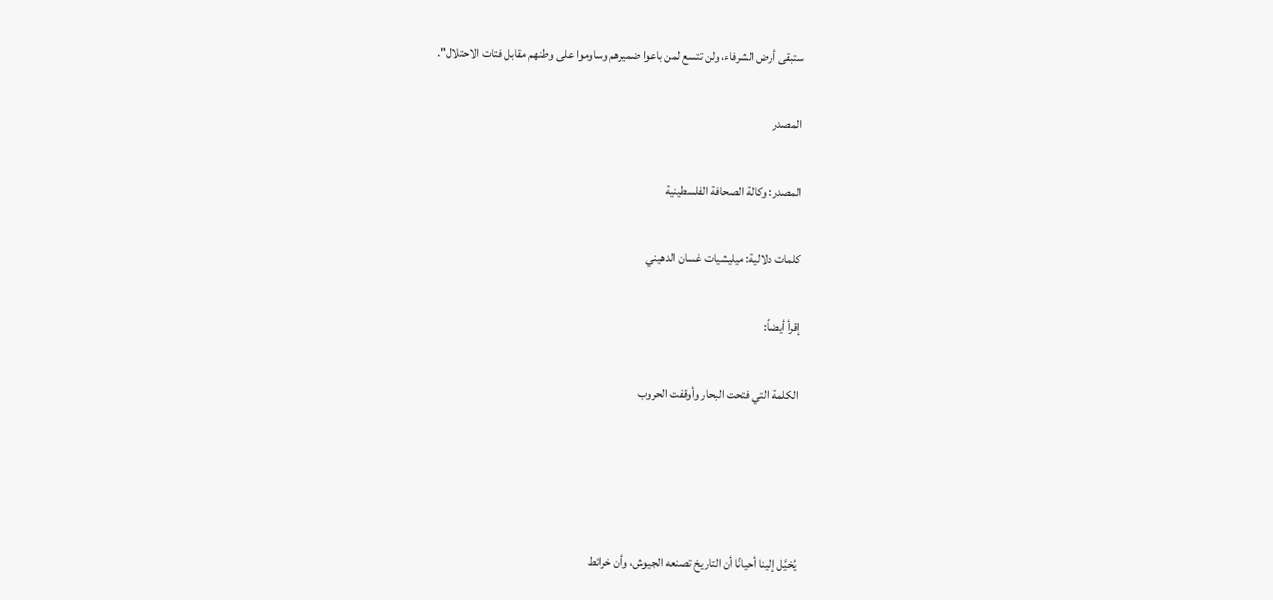ستبقى أرض الشرفاء، ولن تتسع لمن باعوا ضميرهم وساوموا على وطنهم مقابل فتات الاحتلال".

المصدر

المصدر: وكالة الصحافة الفلسطينية

كلمات دلالية: ميليشيات غسان الدهيني

إقرأ أيضاً:

الكلمة التي فتحت البحار وأوقفت الحروب




يُخيَّل إلينا أحيانًا أن التاريخ تصنعه الجيوش، وأن خرائط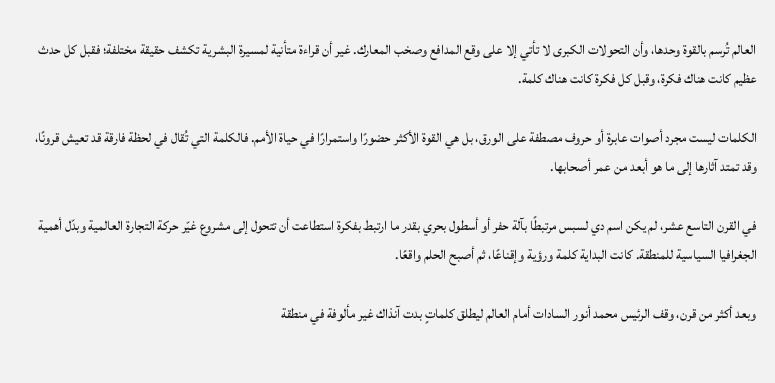العالم تُرسم بالقوة وحدها، وأن التحولات الكبرى لا تأتي إلا على وقع المدافع وصخب المعارك. غير أن قراءة متأنية لمسيرة البشرية تكشف حقيقة مختلفة؛ فقبل كل حدث عظيم كانت هناك فكرة، وقبل كل فكرة كانت هناك كلمة.

الكلمات ليست مجرد أصوات عابرة أو حروف مصطفة على الورق، بل هي القوة الأكثر حضورًا واستمرارًا في حياة الأمم. فالكلمة التي تُقال في لحظة فارقة قد تعيش قرونًا، وقد تمتد آثارها إلى ما هو أبعد من عمر أصحابها.

في القرن التاسع عشر، لم يكن اسم دي لسبس مرتبطًا بآلة حفر أو أسطول بحري بقدر ما ارتبط بفكرة استطاعت أن تتحول إلى مشروع غيّر حركة التجارة العالمية وبدّل أهمية الجغرافيا السياسية للمنطقة. كانت البداية كلمة ورؤية وإقناعًا، ثم أصبح الحلم واقعًا.

وبعد أكثر من قرن، وقف الرئيس محمد أنور السادات أمام العالم ليطلق كلماتٍ بدت آنذاك غير مألوفة في منطقة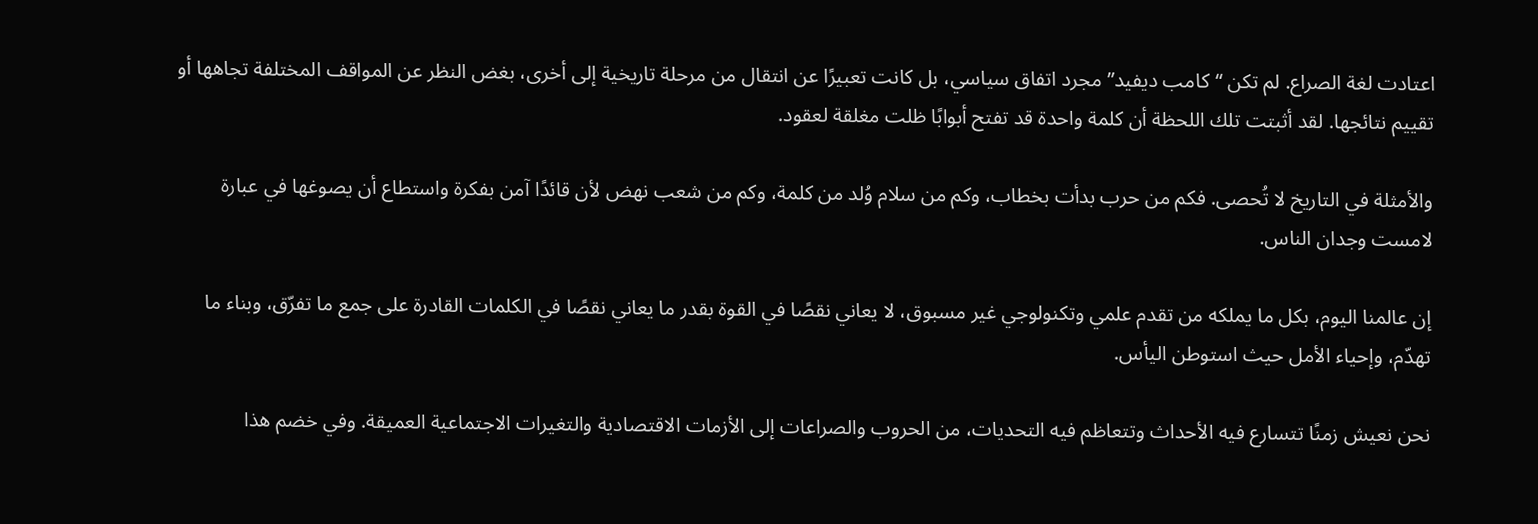اعتادت لغة الصراع. لم تكن “كامب ديفيد” مجرد اتفاق سياسي، بل كانت تعبيرًا عن انتقال من مرحلة تاريخية إلى أخرى، بغض النظر عن المواقف المختلفة تجاهها أو تقييم نتائجها. لقد أثبتت تلك اللحظة أن كلمة واحدة قد تفتح أبوابًا ظلت مغلقة لعقود.

والأمثلة في التاريخ لا تُحصى. فكم من حرب بدأت بخطاب، وكم من سلام وُلد من كلمة، وكم من شعب نهض لأن قائدًا آمن بفكرة واستطاع أن يصوغها في عبارة لامست وجدان الناس.

إن عالمنا اليوم، بكل ما يملكه من تقدم علمي وتكنولوجي غير مسبوق، لا يعاني نقصًا في القوة بقدر ما يعاني نقصًا في الكلمات القادرة على جمع ما تفرّق، وبناء ما تهدّم، وإحياء الأمل حيث استوطن اليأس.

نحن نعيش زمنًا تتسارع فيه الأحداث وتتعاظم فيه التحديات، من الحروب والصراعات إلى الأزمات الاقتصادية والتغيرات الاجتماعية العميقة. وفي خضم هذا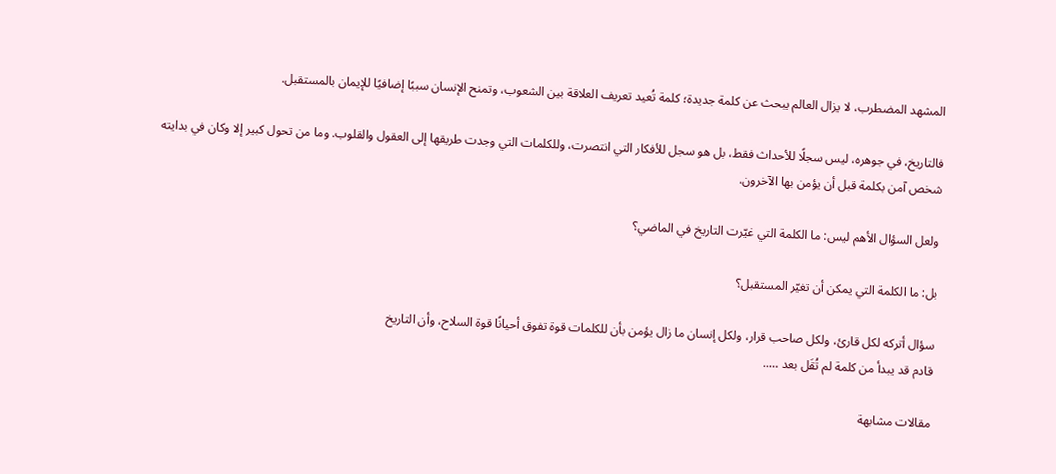المشهد المضطرب، لا يزال العالم يبحث عن كلمة جديدة؛ كلمة تُعيد تعريف العلاقة بين الشعوب، وتمنح الإنسان سببًا إضافيًا للإيمان بالمستقبل.

فالتاريخ، في جوهره، ليس سجلًا للأحداث فقط، بل هو سجل للأفكار التي انتصرت، وللكلمات التي وجدت طريقها إلى العقول والقلوب. وما من تحول كبير إلا وكان في بدايته شخص آمن بكلمة قبل أن يؤمن بها الآخرون.

ولعل السؤال الأهم ليس: ما الكلمة التي غيّرت التاريخ في الماضي؟

بل: ما الكلمة التي يمكن أن تغيّر المستقبل؟

سؤال أتركه لكل قارئ، ولكل صاحب قرار، ولكل إنسان ما زال يؤمن بأن للكلمات قوة تفوق أحيانًا قوة السلاح، وأن التاريخ
قادم قد يبدأ من كلمة لم تُقَل بعد …..

مقالات مشابهة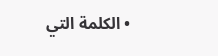• الكلمة التي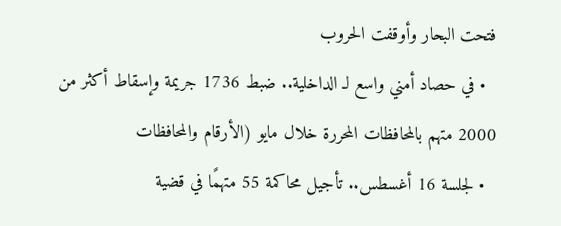فتحت البحار وأوقفت الحروب
  • في حصاد أمني واسع لـ الداخلية.. ضبط 1736 جريمة وإسقاط أكثر من 2000 متهم بالمحافظات المحررة خلال مايو (الأرقام والمحافظات
  • لجلسة 16 أغسطس.. تأجيل محاكمة 55 متهمًا في قضية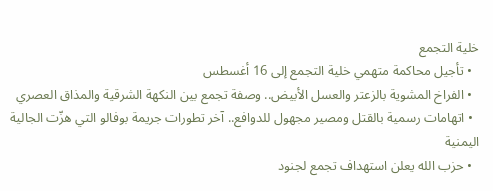خلية التجمع
  • تأجيل محاكمة متهمي خلية التجمع إلى 16 أغسطس
  • الفراخ المشوية بالزعتر والعسل الأبيض.. وصفة تجمع بين النكهة الشرقية والمذاق العصري
  • اتهامات رسمية بالقتل ومصير مجهول للدوافع.. آخر تطورات جريمة بوفالو التي هزّت الجالية اليمنية
  • حزب الله يعلن استهداف تجمع لجنود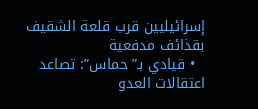إسرائيليين قرب قلعة الشقيف بقذائف مدفعية
  • قيادي بـ”حماس”: تصاعد اعتقالات العدو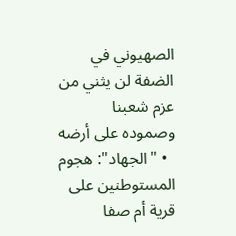الصهيوني في الضفة لن يثني من عزم شعبنا وصموده على أرضه
  • "الجهاد": هجوم المستوطنين على قرية أم صفا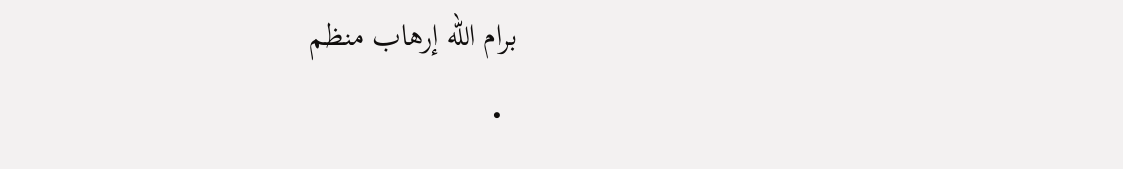برام الله إرهاب منظم
  •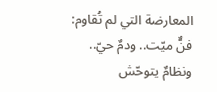المعارضة التي لم تُقاوم: فنٌّ ميّت.. ودمٌ حيّ.. ونظامٌ يتوحّش